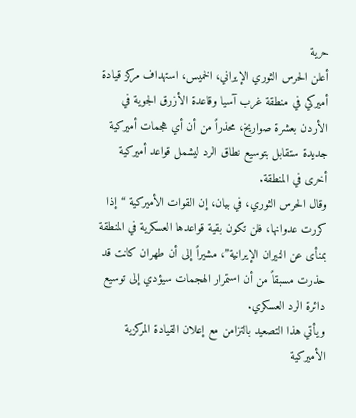حرية
أعلن الحرس الثوري الإيراني، الخميس، استهداف مركز قيادة أميركي في منطقة غرب آسيا وقاعدة الأزرق الجوية في الأردن بعشرة صواريخ، محذراً من أن أي هجمات أميركية جديدة ستقابل بتوسيع نطاق الرد ليشمل قواعد أميركية أخرى في المنطقة.
وقال الحرس الثوري، في بيان، إن القوات الأميركية “إذا كررت عدوانها، فلن تكون بقية قواعدها العسكرية في المنطقة بمنأى عن النيران الإيرانية”، مشيراً إلى أن طهران كانت قد حذرت مسبقاً من أن استمرار الهجمات سيؤدي إلى توسيع دائرة الرد العسكري.
ويأتي هذا التصعيد بالتزامن مع إعلان القيادة المركزية الأميركية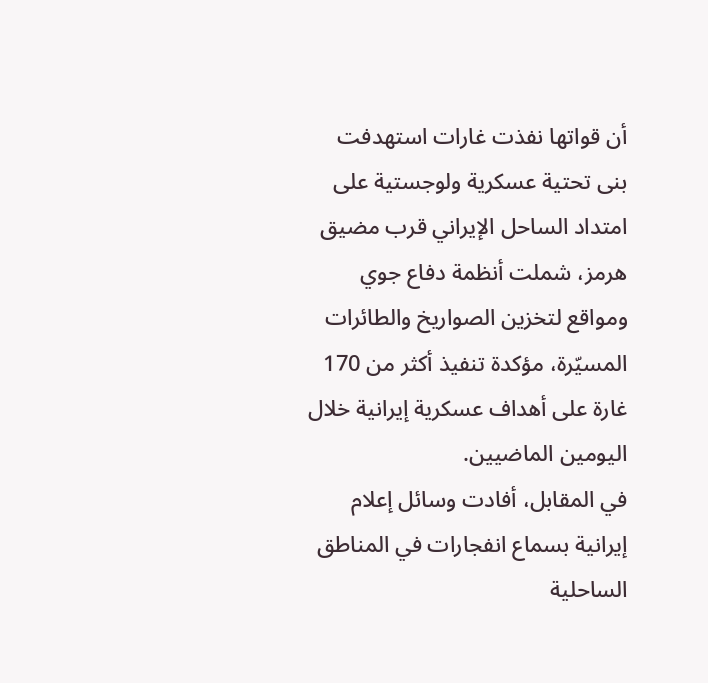أن قواتها نفذت غارات استهدفت بنى تحتية عسكرية ولوجستية على امتداد الساحل الإيراني قرب مضيق هرمز، شملت أنظمة دفاع جوي ومواقع لتخزين الصواريخ والطائرات المسيّرة، مؤكدة تنفيذ أكثر من 170 غارة على أهداف عسكرية إيرانية خلال اليومين الماضيين.
في المقابل، أفادت وسائل إعلام إيرانية بسماع انفجارات في المناطق الساحلية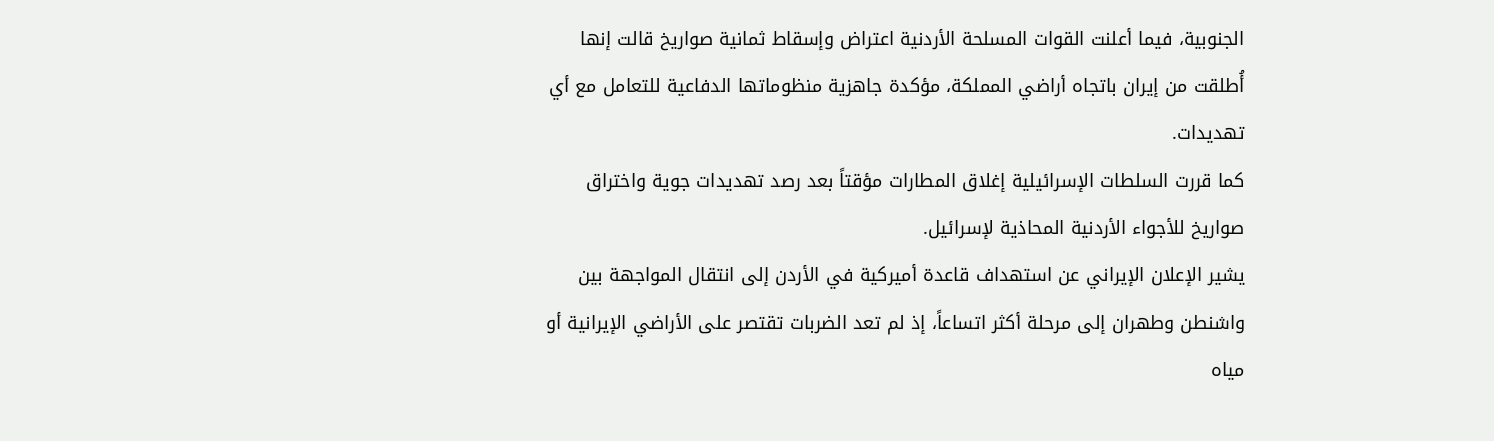الجنوبية، فيما أعلنت القوات المسلحة الأردنية اعتراض وإسقاط ثمانية صواريخ قالت إنها أُطلقت من إيران باتجاه أراضي المملكة، مؤكدة جاهزية منظوماتها الدفاعية للتعامل مع أي تهديدات.
كما قررت السلطات الإسرائيلية إغلاق المطارات مؤقتاً بعد رصد تهديدات جوية واختراق صواريخ للأجواء الأردنية المحاذية لإسرائيل.
يشير الإعلان الإيراني عن استهداف قاعدة أميركية في الأردن إلى انتقال المواجهة بين واشنطن وطهران إلى مرحلة أكثر اتساعاً، إذ لم تعد الضربات تقتصر على الأراضي الإيرانية أو مياه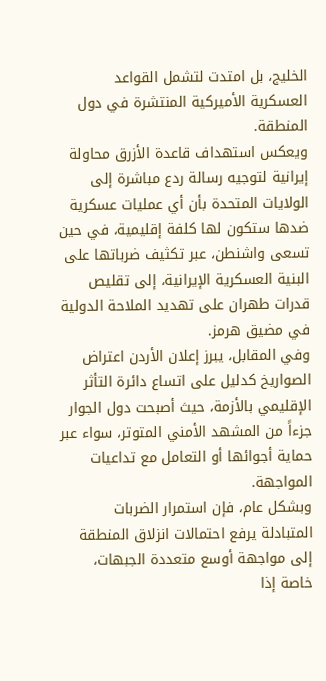الخليج، بل امتدت لتشمل القواعد العسكرية الأميركية المنتشرة في دول المنطقة.
ويعكس استهداف قاعدة الأزرق محاولة إيرانية لتوجيه رسالة ردع مباشرة إلى الولايات المتحدة بأن أي عمليات عسكرية ضدها ستكون لها كلفة إقليمية، في حين تسعى واشنطن، عبر تكثيف ضرباتها على البنية العسكرية الإيرانية، إلى تقليص قدرات طهران على تهديد الملاحة الدولية في مضيق هرمز.
وفي المقابل، يبرز إعلان الأردن اعتراض الصواريخ كدليل على اتساع دائرة التأثر الإقليمي بالأزمة، حيث أصبحت دول الجوار جزءاً من المشهد الأمني المتوتر، سواء عبر حماية أجوائها أو التعامل مع تداعيات المواجهة.
وبشكل عام، فإن استمرار الضربات المتبادلة يرفع احتمالات انزلاق المنطقة إلى مواجهة أوسع متعددة الجبهات، خاصة إذا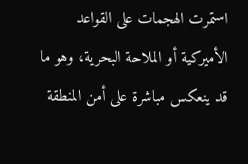استمرت الهجمات على القواعد الأميركية أو الملاحة البحرية، وهو ما قد ينعكس مباشرة على أمن المنطقة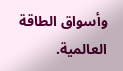وأسواق الطاقة العالمية.